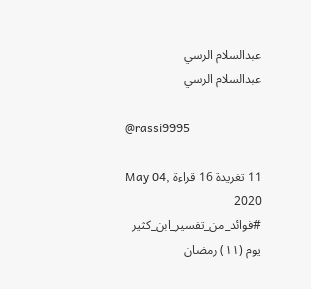عبدالسلام الرسي
عبدالسلام الرسي

@rassi9995

11 تغريدة 16 قراءة May 04, 2020
#فوائد_من_تفسير_ابن_كثير
يوم (١١) رمضان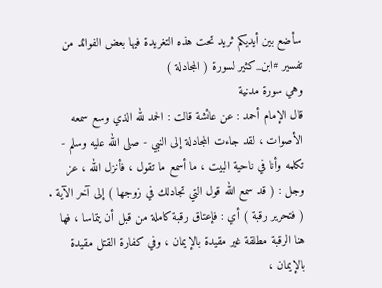سأضع بين أيديكم ثريد تحت هذه التغريدة فيها بعض الفوائد من تفسير #ابن_كثير لسورة ( المجادلة )
وهي سورة مدنية
قال الإمام أحمد : عن عائشة قالت : الحمد لله الذي وسع سمعه الأصوات ، لقد جاءت المجادلة إلى النبي - صلى الله عليه وسلم - تكلمه وأنا في ناحية البيت ، ما أسمع ما تقول ، فأنزل الله ، عز وجل : ( قد سمع الله قول التي تجادلك في زوجها ) إلى آخر الآية .
( فتحرير رقبة ) أي : فإعتاق رقبة كاملة من قبل أن يتماسا ، فها هنا الرقبة مطلقة غير مقيدة بالإيمان ، وفي كفارة القتل مقيدة بالإيمان ،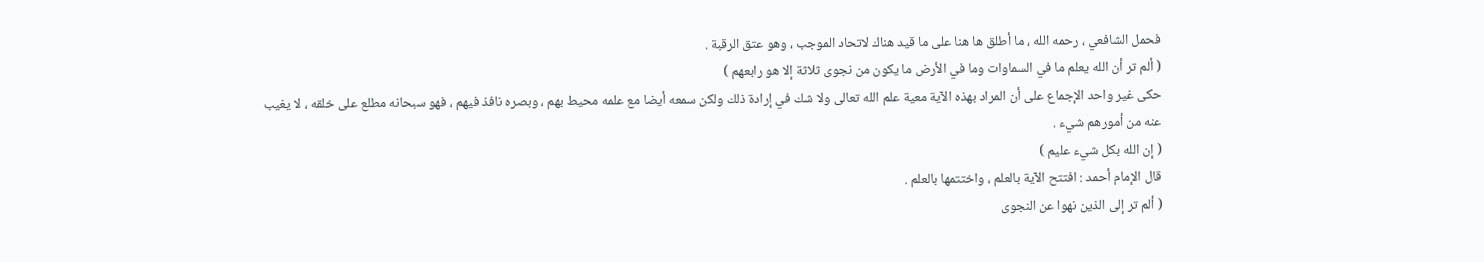فحمل الشافعي ، رحمه الله ، ما أطلق ها هنا على ما قيد هناك لاتحاد الموجب ، وهو عتق الرقبة .
( ألم تر أن الله يعلم ما في السماوات وما في الأرض ما يكون من نجوى ثلاثة إلا هو رابعهم )
حكى غير واحد الإجماع على أن المراد بهذه الآية معية علم الله تعالى ولا شك في إرادة ذلك ولكن سمعه أيضا مع علمه محيط بهم ، وبصره نافذ فيهم ، فهو سبحانه مطلع على خلقه ، لا يغيب عنه من أمورهم شيء .
( إن الله بكل شيء عليم )
قال الإمام أحمد : افتتح الآية بالعلم ، واختتمها بالعلم .
( ألم تر إلى الذين نهوا عن النجوى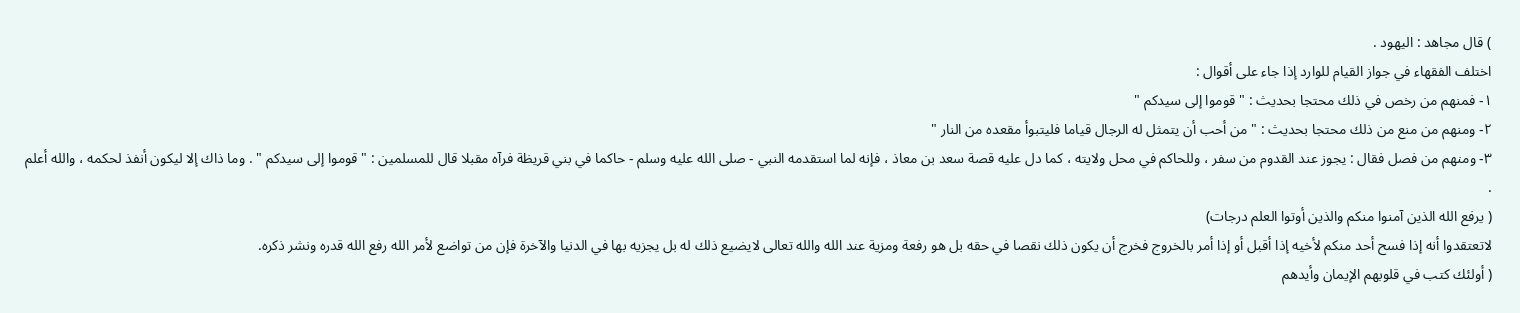) قال مجاهد : اليهود .
اختلف الفقهاء في جواز القيام للوارد إذا جاء على أقوال :
١- فمنهم من رخص في ذلك محتجا بحديث : " قوموا إلى سيدكم "
٢- ومنهم من منع من ذلك محتجا بحديث : " من أحب أن يتمثل له الرجال قياما فليتبوأ مقعده من النار "
٣- ومنهم من فصل فقال : يجوز عند القدوم من سفر ، وللحاكم في محل ولايته ، كما دل عليه قصة سعد بن معاذ ، فإنه لما استقدمه النبي - صلى الله عليه وسلم - حاكما في بني قريظة فرآه مقبلا قال للمسلمين : " قوموا إلى سيدكم " . وما ذاك إلا ليكون أنفذ لحكمه ، والله أعلم .
( يرفع الله الذين آمنوا منكم والذين أوتوا العلم درجات)
لاتعتقدوا أنه إذا فسح أحد منكم لأخيه إذا أقبل أو إذا أمر بالخروج فخرج أن يكون ذلك نقصا في حقه بل هو رفعة ومزية عند الله والله تعالى لايضيع ذلك له بل يجزيه بها في الدنيا والآخرة فإن من تواضع لأمر الله رفع الله قدره ونشر ذكره.
( أولئك كتب في قلوبهم الإيمان وأيدهم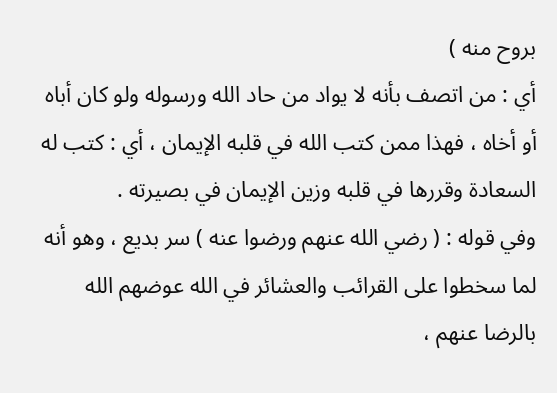بروح منه )
أي : من اتصف بأنه لا يواد من حاد الله ورسوله ولو كان أباه أو أخاه ، فهذا ممن كتب الله في قلبه الإيمان ، أي : كتب له السعادة وقررها في قلبه وزين الإيمان في بصيرته .
وفي قوله : ( رضي الله عنهم ورضوا عنه ) سر بديع ، وهو أنه لما سخطوا على القرائب والعشائر في الله عوضهم الله بالرضا عنهم ،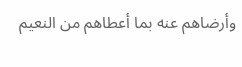وأرضاهم عنه بما أعطاهم من النعيم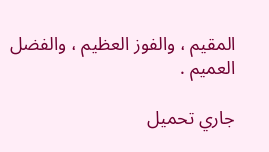المقيم ، والفوز العظيم ، والفضل العميم .

جاري تحميل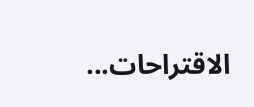الاقتراحات...